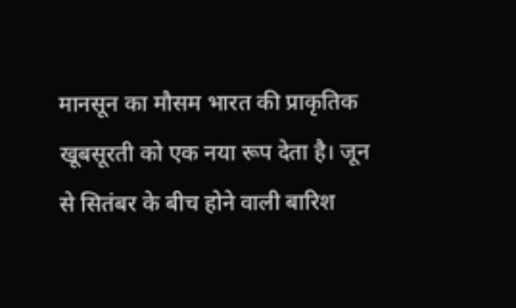मानसून का मौसम भारत की प्राकृतिक खूबसूरती को एक नया रूप देता है। जून से सितंबर के बीच होने वाली बारिश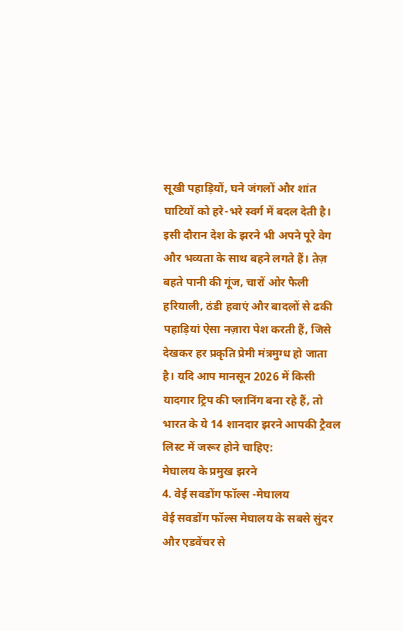सूखी पहाड़ियों, घने जंगलों और शांत घाटियों को हरे-भरे स्वर्ग में बदल देती है। इसी दौरान देश के झरने भी अपने पूरे वेग और भव्यता के साथ बहने लगते हैं। तेज़ बहते पानी की गूंज, चारों ओर फैली हरियाली, ठंडी हवाएं और बादलों से ढकी पहाड़ियां ऐसा नज़ारा पेश करती हैं, जिसे देखकर हर प्रकृति प्रेमी मंत्रमुग्ध हो जाता है। यदि आप मानसून 2026 में किसी यादगार ट्रिप की प्लानिंग बना रहे हैं, तो भारत के ये 14 शानदार झरने आपकी ट्रैवल लिस्ट में जरूर होने चाहिए:
मेघालय के प्रमुख झरने
4. वेई सवडोंग फॉल्स -मेघालय
वेई सवडोंग फॉल्स मेघालय के सबसे सुंदर और एडवेंचर से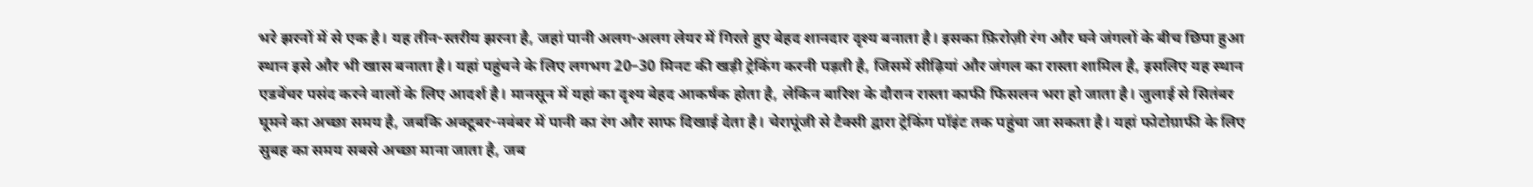भरे झरनों में से एक है। यह तीन-स्तरीय झरना है, जहां पानी अलग-अलग लेयर में गिरते हुए बेहद शानदार दृश्य बनाता है। इसका फ़िरोज़ी रंग और घने जंगलों के बीच छिपा हुआ स्थान इसे और भी खास बनाता है। यहां पहुंचने के लिए लगभग 20–30 मिनट की खड़ी ट्रेकिंग करनी पड़ती है, जिसमें सीढ़ियां और जंगल का रास्ता शामिल है, इसलिए यह स्थान एडवेंचर पसंद करने वालों के लिए आदर्श है। मानसून में यहां का दृश्य बेहद आकर्षक होता है, लेकिन बारिश के दौरान रास्ता काफी फिसलन भरा हो जाता है। जुलाई से सितंबर घूमने का अच्छा समय है, जबकि अक्टूबर-नवंबर में पानी का रंग और साफ दिखाई देता है। चेरापूंजी से टैक्सी द्वारा ट्रेकिंग पॉइंट तक पहुंचा जा सकता है। यहां फोटोग्राफी के लिए सुबह का समय सबसे अच्छा माना जाता है, जब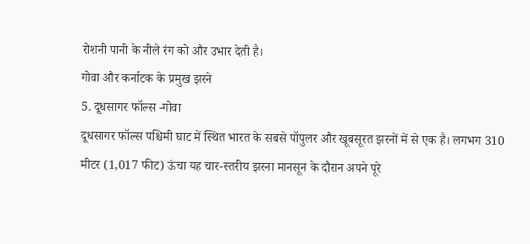रोशनी पानी के नीले रंग को और उभार देती है।
गोवा और कर्नाटक के प्रमुख झरने
5. दूधसागर फॉल्स -गोवा
दूधसागर फॉल्स पश्चिमी घाट में स्थित भारत के सबसे पॉपुलर और खूबसूरत झरनों में से एक है। लगभग 310 मीटर (1,017 फीट) ऊंचा यह चार-स्तरीय झरना मानसून के दौरान अपने पूरे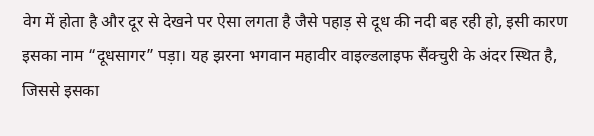वेग में होता है और दूर से देखने पर ऐसा लगता है जैसे पहाड़ से दूध की नदी बह रही हो, इसी कारण इसका नाम “दूधसागर” पड़ा। यह झरना भगवान महावीर वाइल्डलाइफ सैंक्चुरी के अंदर स्थित है, जिससे इसका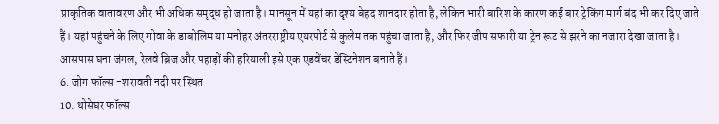प्राकृतिक वातावरण और भी अधिक समृद्ध हो जाता है। मानसून में यहां का दृश्य बेहद शानदार होता है, लेकिन भारी बारिश के कारण कई बार ट्रेकिंग मार्ग बंद भी कर दिए जाते हैं। यहां पहुंचने के लिए गोवा के डाबोलिम या मनोहर अंतरराष्ट्रीय एयरपोर्ट से कुलेम तक पहुंचा जाता है, और फिर जीप सफारी या ट्रेन रूट से झरने का नजारा देखा जाता है। आसपास घना जंगल, रेलवे ब्रिज और पहाड़ों की हरियाली इसे एक एडवेंचर डेस्टिनेशन बनाते हैं।
6. जोग फॉल्स -शरावती नदी पर स्थित
10. थोसेघर फॉल्स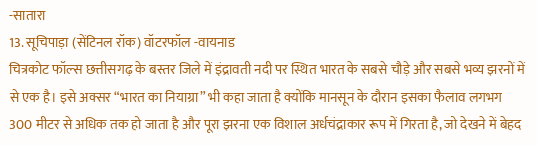-सातारा
13. सूचिपाड़ा (सेंटिनल रॉक) वॉटरफॉल -वायनाड
चित्रकोट फॉल्स छत्तीसगढ़ के बस्तर जिले में इंद्रावती नदी पर स्थित भारत के सबसे चौड़े और सबसे भव्य झरनों में से एक है। इसे अक्सर “भारत का नियाग्रा” भी कहा जाता है क्योंकि मानसून के दौरान इसका फैलाव लगभग 300 मीटर से अधिक तक हो जाता है और पूरा झरना एक विशाल अर्धचंद्राकार रूप में गिरता है, जो देखने में बेहद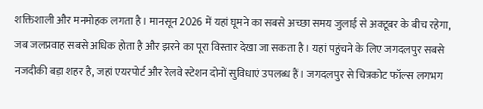शक्तिशाली और मनमोहक लगता है। मानसून 2026 में यहां घूमने का सबसे अच्छा समय जुलाई से अक्टूबर के बीच रहेगा, जब जलप्रवाह सबसे अधिक होता है और झरने का पूरा विस्तार देखा जा सकता है। यहां पहुंचने के लिए जगदलपुर सबसे नजदीकी बड़ा शहर है, जहां एयरपोर्ट और रेलवे स्टेशन दोनों सुविधाएं उपलब्ध हैं। जगदलपुर से चित्रकोट फॉल्स लगभग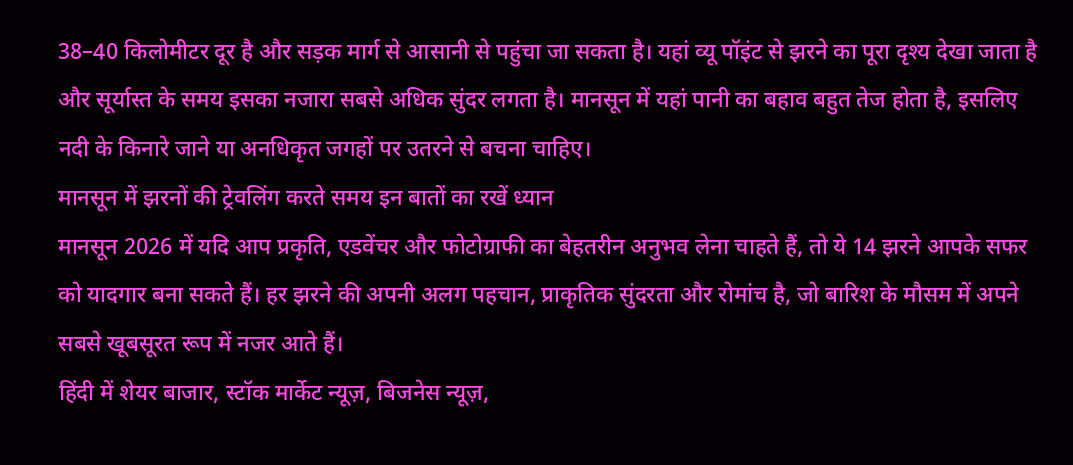38–40 किलोमीटर दूर है और सड़क मार्ग से आसानी से पहुंचा जा सकता है। यहां व्यू पॉइंट से झरने का पूरा दृश्य देखा जाता है और सूर्यास्त के समय इसका नजारा सबसे अधिक सुंदर लगता है। मानसून में यहां पानी का बहाव बहुत तेज होता है, इसलिए नदी के किनारे जाने या अनधिकृत जगहों पर उतरने से बचना चाहिए।
मानसून में झरनों की ट्रेवलिंग करते समय इन बातों का रखें ध्यान
मानसून 2026 में यदि आप प्रकृति, एडवेंचर और फोटोग्राफी का बेहतरीन अनुभव लेना चाहते हैं, तो ये 14 झरने आपके सफर को यादगार बना सकते हैं। हर झरने की अपनी अलग पहचान, प्राकृतिक सुंदरता और रोमांच है, जो बारिश के मौसम में अपने सबसे खूबसूरत रूप में नजर आते हैं।
हिंदी में शेयर बाजार, स्टॉक मार्केट न्यूज़, बिजनेस न्यूज़,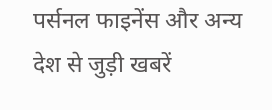पर्सनल फाइनेंस और अन्य देश से जुड़ी खबरें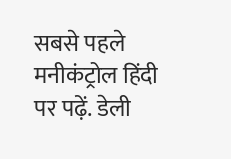सबसे पहले मनीकंट्रोल हिंदी पर पढ़ें. डेली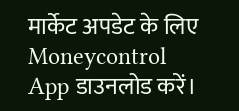मार्केट अपडेट के लिए Moneycontrol App डाउनलोड करें।